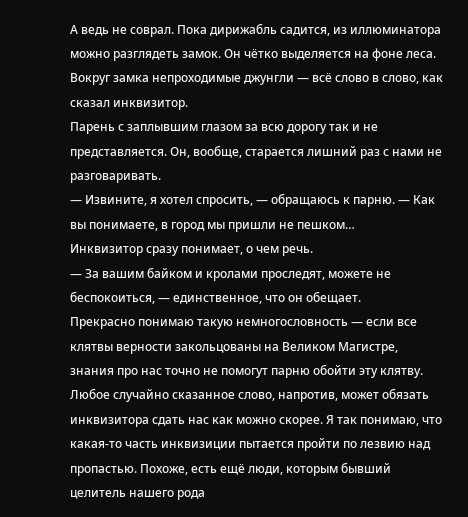А ведь не соврал. Пока дирижабль садится, из иллюминатора можно разглядеть замок. Он чётко выделяется на фоне леса. Вокруг замка непроходимые джунгли — всё слово в слово, как сказал инквизитор.
Парень с заплывшим глазом за всю дорогу так и не представляется. Он, вообще, старается лишний раз с нами не разговаривать.
— Извините, я хотел спросить, — обращаюсь к парню. — Как вы понимаете, в город мы пришли не пешком…
Инквизитор сразу понимает, о чем речь.
— За вашим байком и кролами проследят, можете не беспокоиться, — единственное, что он обещает.
Прекрасно понимаю такую немногословность — если все клятвы верности закольцованы на Великом Магистре, знания про нас точно не помогут парню обойти эту клятву. Любое случайно сказанное слово, напротив, может обязать инквизитора сдать нас как можно скорее. Я так понимаю, что какая-то часть инквизиции пытается пройти по лезвию над пропастью. Похоже, есть ещё люди, которым бывший целитель нашего рода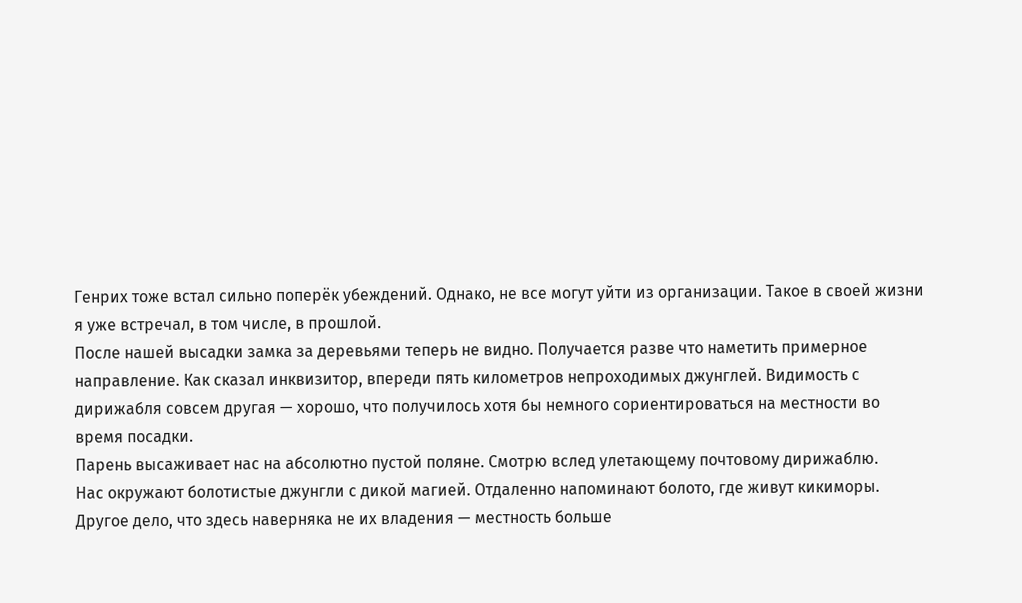Генрих тоже встал сильно поперёк убеждений. Однако, не все могут уйти из организации. Такое в своей жизни я уже встречал, в том числе, в прошлой.
После нашей высадки замка за деревьями теперь не видно. Получается разве что наметить примерное направление. Как сказал инквизитор, впереди пять километров непроходимых джунглей. Видимость с дирижабля совсем другая — хорошо, что получилось хотя бы немного сориентироваться на местности во время посадки.
Парень высаживает нас на абсолютно пустой поляне. Смотрю вслед улетающему почтовому дирижаблю.
Нас окружают болотистые джунгли с дикой магией. Отдаленно напоминают болото, где живут кикиморы. Другое дело, что здесь наверняка не их владения — местность больше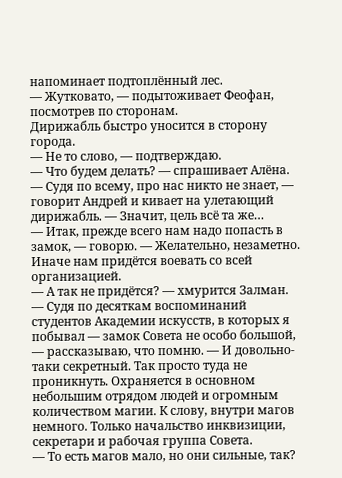напоминает подтоплённый лес.
— Жутковато, — подытоживает Феофан, посмотрев по сторонам.
Дирижабль быстро уносится в сторону города.
— Не то слово, — подтверждаю.
— Что будем делать? — спрашивает Алёна.
— Судя по всему, про нас никто не знает, — говорит Андрей и кивает на улетающий дирижабль. — Значит, цель всё та же…
— Итак, прежде всего нам надо попасть в замок, — говорю. — Желательно, незаметно. Иначе нам придётся воевать со всей организацией.
— А так не придётся? — хмурится Залман.
— Судя по десяткам воспоминаний студентов Академии искусств, в которых я побывал — замок Совета не особо большой, — рассказываю, что помню. — И довольно-таки секретный. Так просто туда не проникнуть. Охраняется в основном небольшим отрядом людей и огромным количеством магии. К слову, внутри магов немного. Только начальство инквизиции, секретари и рабочая группа Совета.
— То есть магов мало, но они сильные, так?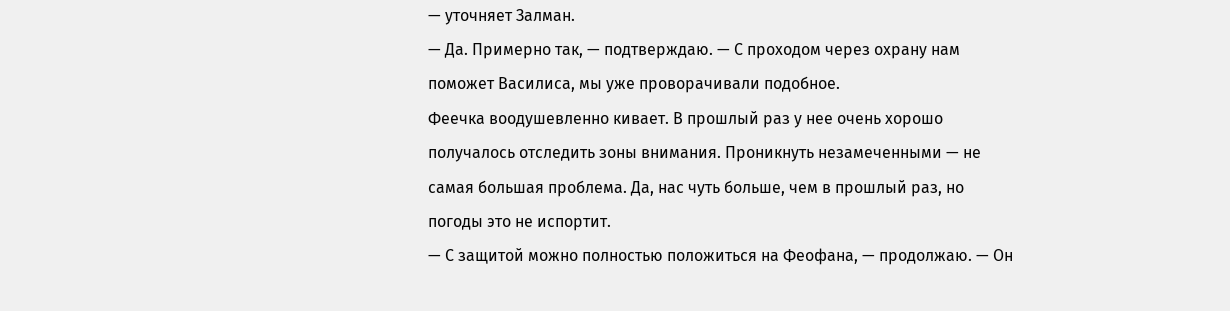— уточняет Залман.
— Да. Примерно так, — подтверждаю. — С проходом через охрану нам поможет Василиса, мы уже проворачивали подобное.
Феечка воодушевленно кивает. В прошлый раз у нее очень хорошо получалось отследить зоны внимания. Проникнуть незамеченными — не самая большая проблема. Да, нас чуть больше, чем в прошлый раз, но погоды это не испортит.
— С защитой можно полностью положиться на Феофана, — продолжаю. — Он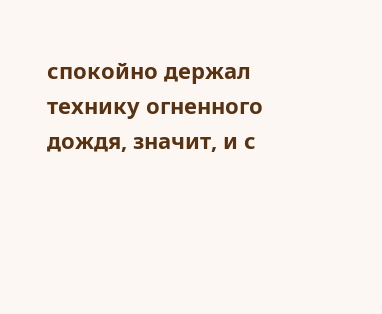спокойно держал технику огненного дождя, значит, и с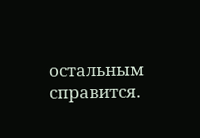остальным справится.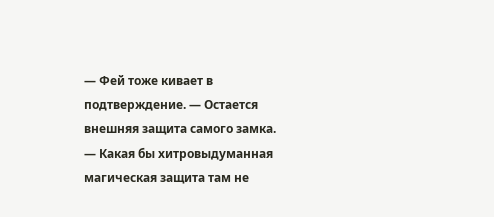— Фей тоже кивает в подтверждение. — Остается внешняя защита самого замка.
— Какая бы хитровыдуманная магическая защита там не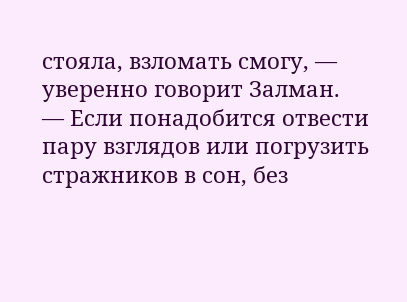стояла, взломать смогу, — уверенно говорит Залман.
— Если понадобится отвести пару взглядов или погрузить стражников в сон, без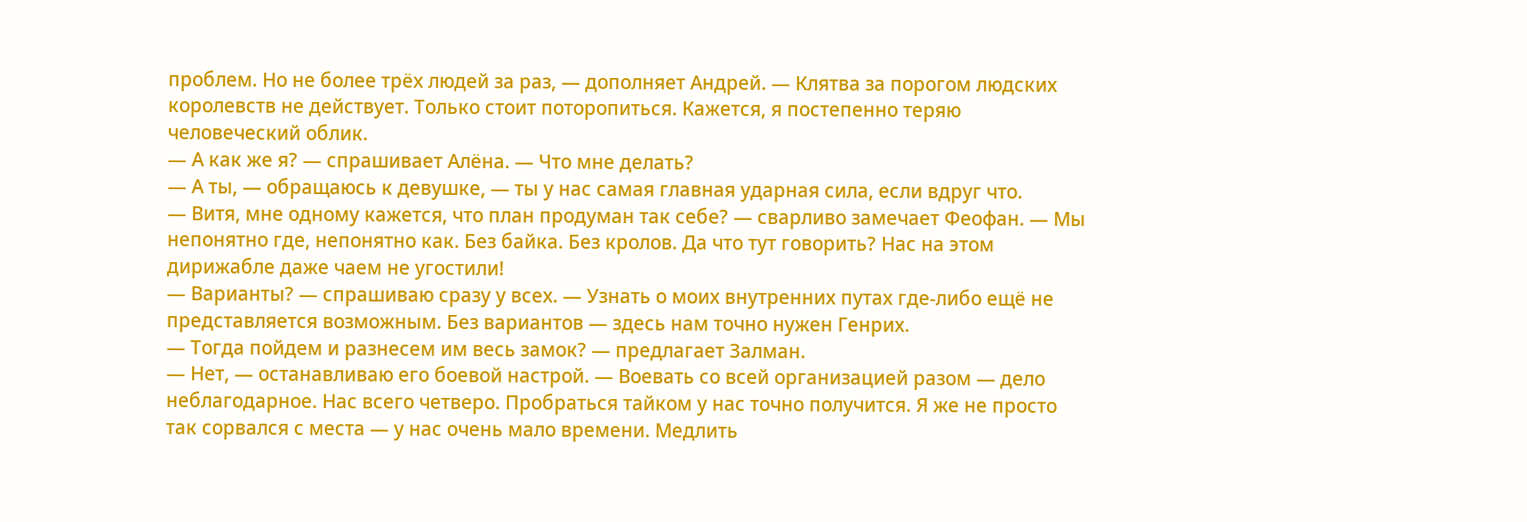проблем. Но не более трёх людей за раз, — дополняет Андрей. — Клятва за порогом людских королевств не действует. Только стоит поторопиться. Кажется, я постепенно теряю человеческий облик.
— А как же я? — спрашивает Алёна. — Что мне делать?
— А ты, — обращаюсь к девушке, — ты у нас самая главная ударная сила, если вдруг что.
— Витя, мне одному кажется, что план продуман так себе? — сварливо замечает Феофан. — Мы непонятно где, непонятно как. Без байка. Без кролов. Да что тут говорить? Нас на этом дирижабле даже чаем не угостили!
— Варианты? — спрашиваю сразу у всех. — Узнать о моих внутренних путах где-либо ещё не представляется возможным. Без вариантов — здесь нам точно нужен Генрих.
— Тогда пойдем и разнесем им весь замок? — предлагает Залман.
— Нет, — останавливаю его боевой настрой. — Воевать со всей организацией разом — дело неблагодарное. Нас всего четверо. Пробраться тайком у нас точно получится. Я же не просто так сорвался с места — у нас очень мало времени. Медлить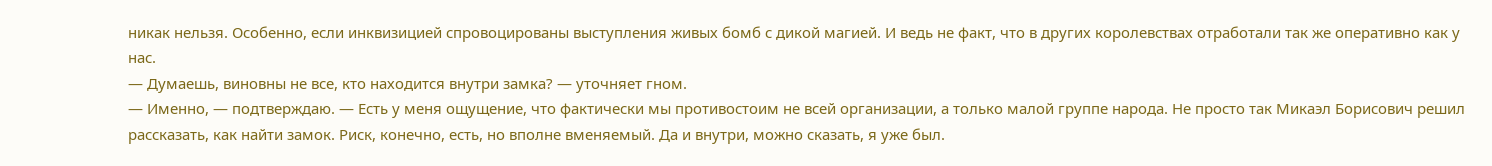никак нельзя. Особенно, если инквизицией спровоцированы выступления живых бомб с дикой магией. И ведь не факт, что в других королевствах отработали так же оперативно как у нас.
— Думаешь, виновны не все, кто находится внутри замка? — уточняет гном.
— Именно, — подтверждаю. — Есть у меня ощущение, что фактически мы противостоим не всей организации, а только малой группе народа. Не просто так Микаэл Борисович решил рассказать, как найти замок. Риск, конечно, есть, но вполне вменяемый. Да и внутри, можно сказать, я уже был.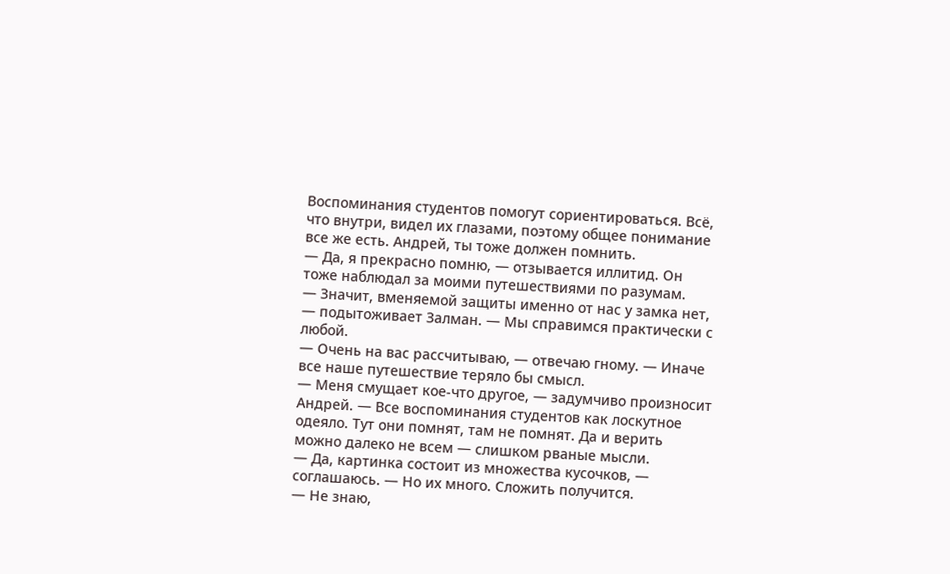Воспоминания студентов помогут сориентироваться. Всё, что внутри, видел их глазами, поэтому общее понимание все же есть. Андрей, ты тоже должен помнить.
— Да, я прекрасно помню, — отзывается иллитид. Он тоже наблюдал за моими путешествиями по разумам.
— Значит, вменяемой защиты именно от нас у замка нет, — подытоживает Залман. — Мы справимся практически с любой.
— Очень на вас рассчитываю, — отвечаю гному. — Иначе все наше путешествие теряло бы смысл.
— Меня смущает кое-что другое, — задумчиво произносит Андрей. — Все воспоминания студентов как лоскутное одеяло. Тут они помнят, там не помнят. Да и верить можно далеко не всем — слишком рваные мысли.
— Да, картинка состоит из множества кусочков, — соглашаюсь. — Но их много. Сложить получится.
— Не знаю,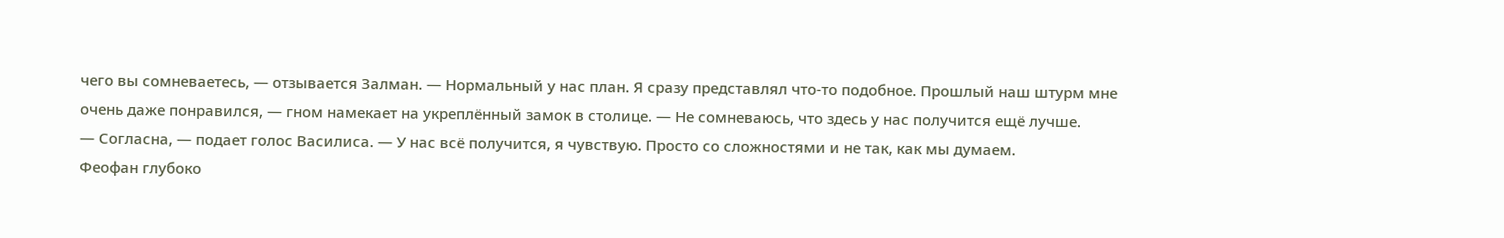чего вы сомневаетесь, — отзывается Залман. — Нормальный у нас план. Я сразу представлял что-то подобное. Прошлый наш штурм мне очень даже понравился, — гном намекает на укреплённый замок в столице. — Не сомневаюсь, что здесь у нас получится ещё лучше.
— Согласна, — подает голос Василиса. — У нас всё получится, я чувствую. Просто со сложностями и не так, как мы думаем.
Феофан глубоко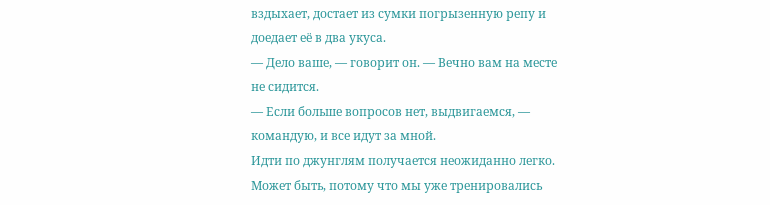вздыхает, достает из сумки погрызенную репу и доедает её в два укуса.
— Дело ваше, — говорит он. — Вечно вам на месте не сидится.
— Если больше вопросов нет, выдвигаемся, — командую, и все идут за мной.
Идти по джунглям получается неожиданно легко. Может быть, потому что мы уже тренировались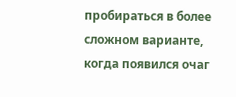пробираться в более сложном варианте, когда появился очаг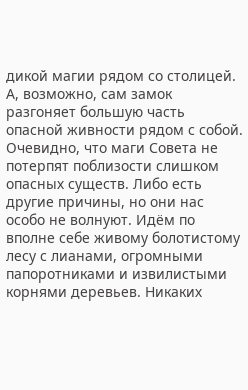дикой магии рядом со столицей. А, возможно, сам замок разгоняет большую часть опасной живности рядом с собой. Очевидно, что маги Совета не потерпят поблизости слишком опасных существ. Либо есть другие причины, но они нас особо не волнуют. Идём по вполне себе живому болотистому лесу с лианами, огромными папоротниками и извилистыми корнями деревьев. Никаких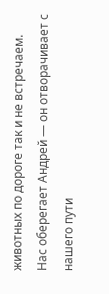животных по дороге так и не встречаем.
Нас оберегает Андрей — он отворачивает с нашего пути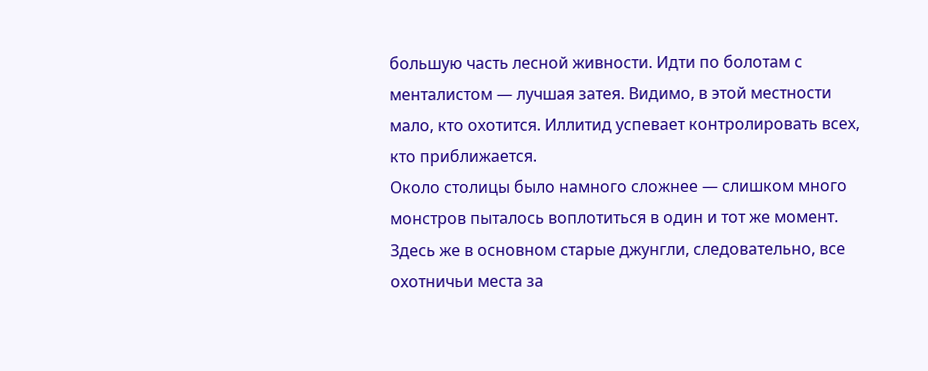большую часть лесной живности. Идти по болотам с менталистом — лучшая затея. Видимо, в этой местности мало, кто охотится. Иллитид успевает контролировать всех, кто приближается.
Около столицы было намного сложнее — слишком много монстров пыталось воплотиться в один и тот же момент. Здесь же в основном старые джунгли, следовательно, все охотничьи места за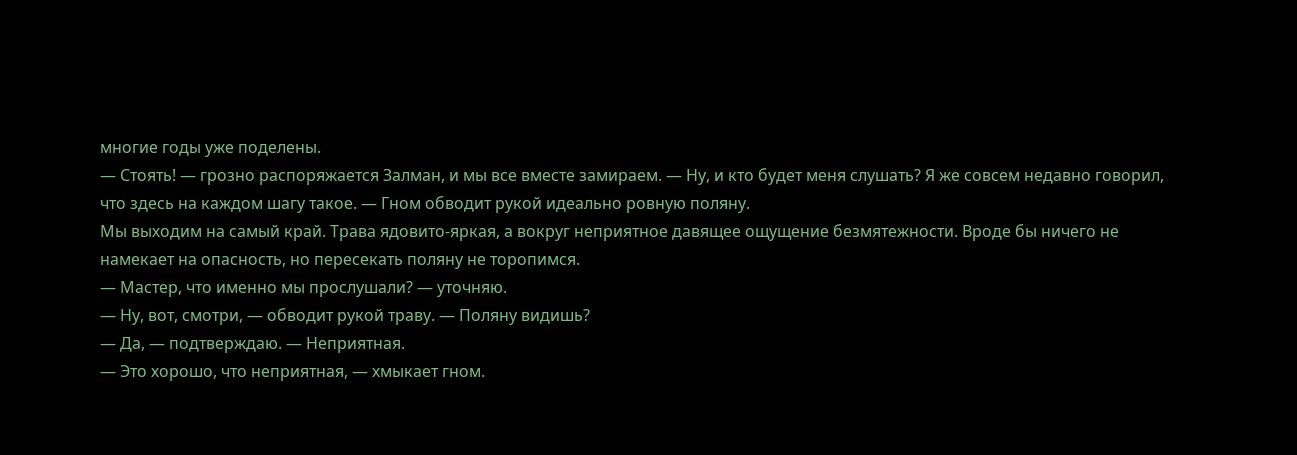многие годы уже поделены.
— Стоять! — грозно распоряжается Залман, и мы все вместе замираем. — Ну, и кто будет меня слушать? Я же совсем недавно говорил, что здесь на каждом шагу такое. — Гном обводит рукой идеально ровную поляну.
Мы выходим на самый край. Трава ядовито-яркая, а вокруг неприятное давящее ощущение безмятежности. Вроде бы ничего не намекает на опасность, но пересекать поляну не торопимся.
— Мастер, что именно мы прослушали? — уточняю.
— Ну, вот, смотри, — обводит рукой траву. — Поляну видишь?
— Да, — подтверждаю. — Неприятная.
— Это хорошо, что неприятная, — хмыкает гном.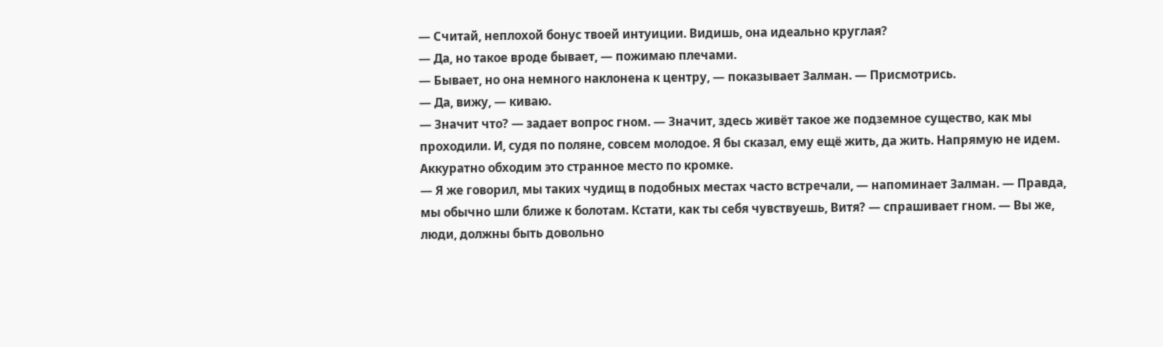— Считай, неплохой бонус твоей интуиции. Видишь, она идеально круглая?
— Да, но такое вроде бывает, — пожимаю плечами.
— Бывает, но она немного наклонена к центру, — показывает Залман. — Присмотрись.
— Да, вижу, — киваю.
— Значит что? — задает вопрос гном. — Значит, здесь живёт такое же подземное существо, как мы проходили. И, судя по поляне, совсем молодое. Я бы сказал, ему ещё жить, да жить. Напрямую не идем.
Аккуратно обходим это странное место по кромке.
— Я же говорил, мы таких чудищ в подобных местах часто встречали, — напоминает Залман. — Правда, мы обычно шли ближе к болотам. Кстати, как ты себя чувствуешь, Витя? — спрашивает гном. — Вы же, люди, должны быть довольно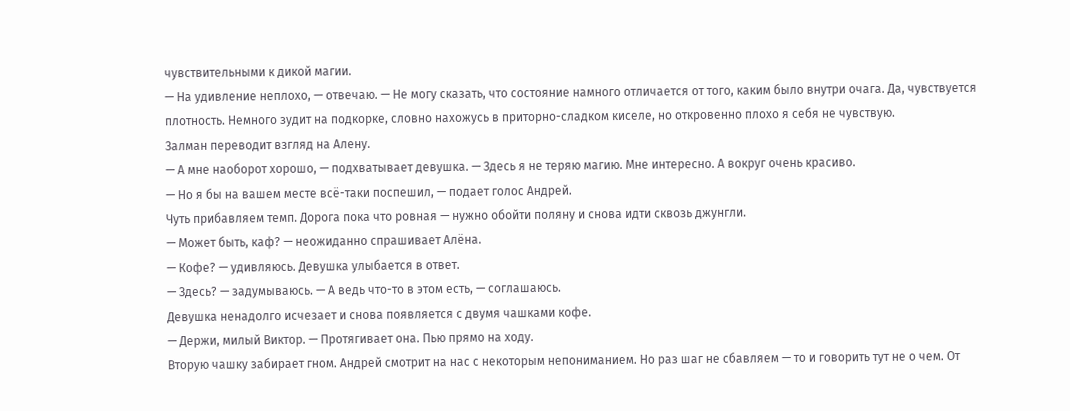чувствительными к дикой магии.
— На удивление неплохо, — отвечаю. — Не могу сказать, что состояние намного отличается от того, каким было внутри очага. Да, чувствуется плотность. Немного зудит на подкорке, словно нахожусь в приторно-сладком киселе, но откровенно плохо я себя не чувствую.
Залман переводит взгляд на Алену.
— А мне наоборот хорошо, — подхватывает девушка. — Здесь я не теряю магию. Мне интересно. А вокруг очень красиво.
— Но я бы на вашем месте всё-таки поспешил, — подает голос Андрей.
Чуть прибавляем темп. Дорога пока что ровная — нужно обойти поляну и снова идти сквозь джунгли.
— Может быть, каф? — неожиданно спрашивает Алёна.
— Кофе? — удивляюсь. Девушка улыбается в ответ.
— Здесь? — задумываюсь. — А ведь что-то в этом есть, — соглашаюсь.
Девушка ненадолго исчезает и снова появляется с двумя чашками кофе.
— Держи, милый Виктор. — Протягивает она. Пью прямо на ходу.
Вторую чашку забирает гном. Андрей смотрит на нас с некоторым непониманием. Но раз шаг не сбавляем — то и говорить тут не о чем. От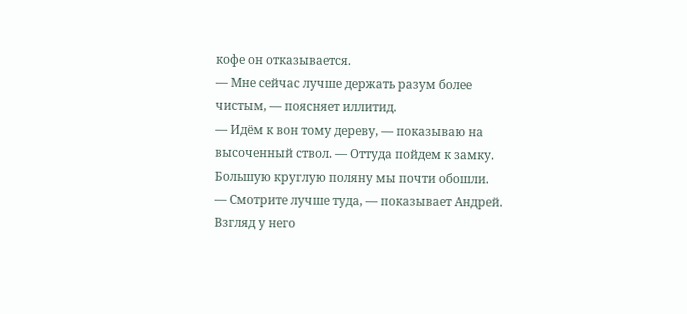кофе он отказывается.
— Мне сейчас лучше держать разум более чистым, — поясняет иллитид.
— Идём к вон тому дереву, — показываю на высоченный ствол. — Оттуда пойдем к замку.
Большую круглую поляну мы почти обошли.
— Смотрите лучше туда, — показывает Андрей. Взгляд у него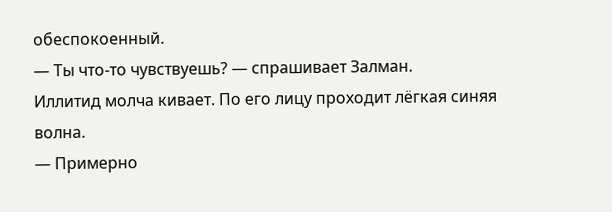обеспокоенный.
— Ты что-то чувствуешь? — спрашивает Залман.
Иллитид молча кивает. По его лицу проходит лёгкая синяя волна.
— Примерно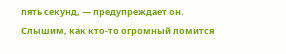пять секунд, — предупреждает он.
Слышим, как кто-то огромный ломится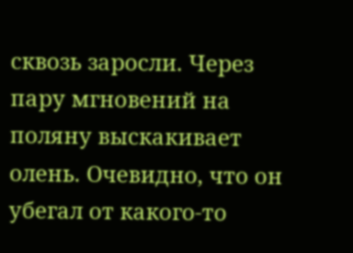сквозь заросли. Через пару мгновений на поляну выскакивает олень. Очевидно, что он убегал от какого-то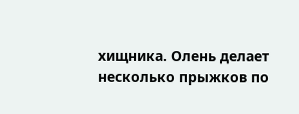хищника. Олень делает несколько прыжков по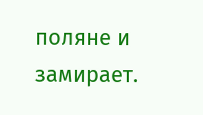поляне и замирает.